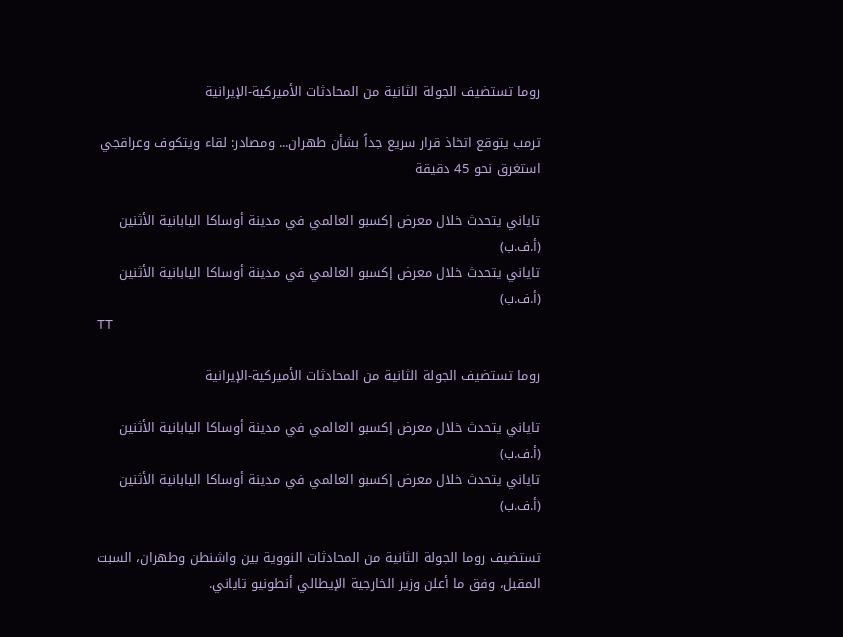روما تستضيف الجولة الثانية من المحادثات الأميركية-الإيرانية

ترمب يتوقع اتخاذ قرار سريع جداً بشأن طهران... ومصادر: لقاء ويتكوف وعراقجي استغرق نحو 45 دقيقة

تاياني يتحدث خلال معرض إكسبو العالمي في مدينة أوساكا اليابانية الأثنين (أ.ف.ب)
تاياني يتحدث خلال معرض إكسبو العالمي في مدينة أوساكا اليابانية الأثنين (أ.ف.ب)
TT

روما تستضيف الجولة الثانية من المحادثات الأميركية-الإيرانية

تاياني يتحدث خلال معرض إكسبو العالمي في مدينة أوساكا اليابانية الأثنين (أ.ف.ب)
تاياني يتحدث خلال معرض إكسبو العالمي في مدينة أوساكا اليابانية الأثنين (أ.ف.ب)

تستضيف روما الجولة الثانية من المحادثات النووية بين واشنطن وطهران، السبت المقبل، وفق ما أعلن وزير الخارجية الإيطالي أنطونيو تاياني.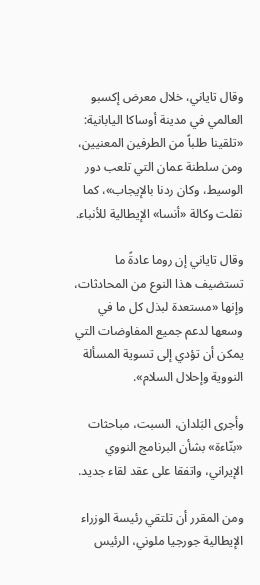وقال تاياني، خلال معرض إكسبو العالمي في مدينة أوساكا اليابانية: «تلقينا طلباً من الطرفين المعنيين، ومن سلطنة عمان التي تلعب دور الوسيط، وكان ردنا بالإيجاب»، كما نقلت وكالة «أنسا» الإيطالية للأنباء.

وقال تاياني إن روما عادةً ما تستضيف هذا النوع من المحادثات، وإنها «مستعدة لبذل كل ما في وسعها لدعم جميع المفاوضات التي يمكن أن تؤدي إلى تسوية المسألة النووية وإحلال السلام».

وأجرى البَلدان، السبت، مباحثات «بنّاءة» بشأن البرنامج النووي الإيراني، واتفقا على عقد لقاء جديد.

ومن المقرر أن تلتقي رئيسة الوزراء الإيطالية جورجيا ملوني، الرئيس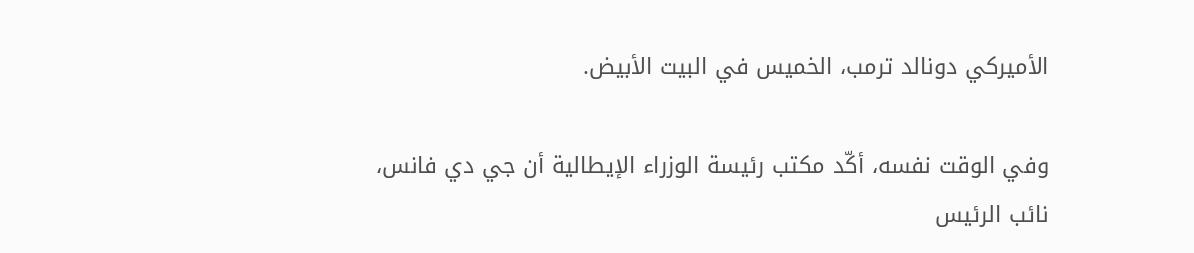الأميركي دونالد ترمب، الخميس في البيت الأبيض.

وفي الوقت نفسه، أكّد مكتب رئيسة الوزراء الإيطالية أن جي دي فانس، نائب الرئيس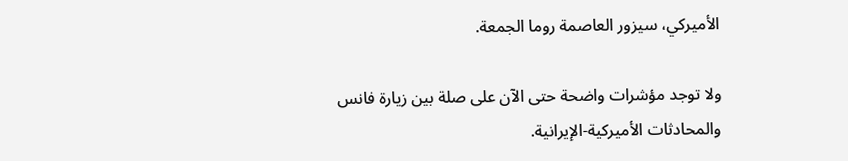الأميركي، سيزور العاصمة روما الجمعة.

ولا توجد مؤشرات واضحة حتى الآن على صلة بين زيارة فانس والمحادثات الأميركية-الإيرانية.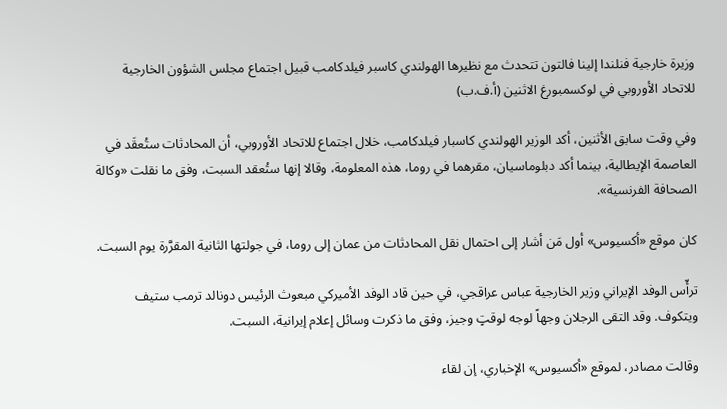وزيرة خارجية فنلندا إلينا فالتون تتحدث مع نظيرها الهولندي كاسبر فيلدكامب قبيل اجتماع مجلس الشؤون الخارجية للاتحاد الأوروبي في لوكسمبورغ الاثنين (أ.ف.ب)

وفي وقت سابق الأثنين، أكد الوزير الهولندي كاسبار فيلدكامب، خلال اجتماع للاتحاد الأوروبي، أن المحادثات ستُعقَد في العاصمة الإيطالية، بينما أكد دبلوماسيان، مقرهما في روما، هذه المعلومة، وقالا إنها ستُعقد السبت، وفق ما نقلت «وكالة الصحافة الفرنسية».

كان موقع «أكسيوس» أول مَن أشار إلى احتمال نقل المحادثات من عمان إلى روما، في جولتها الثانية المقرَّرة يوم السبت.

ترأّس الوفد الإيراني وزير الخارجية عباس عراقجي، في حين قاد الوفد الأميركي مبعوث الرئيس دونالد ترمب ستيف ويتكوف. وقد التقى الرجلان وجهاً لوجه لوقتٍ وجيز، وفق ما ذكرت وسائل إعلام إيرانية، السبت.

وقالت مصادر، لموقع «أكسيوس» الإخباري، إن لقاء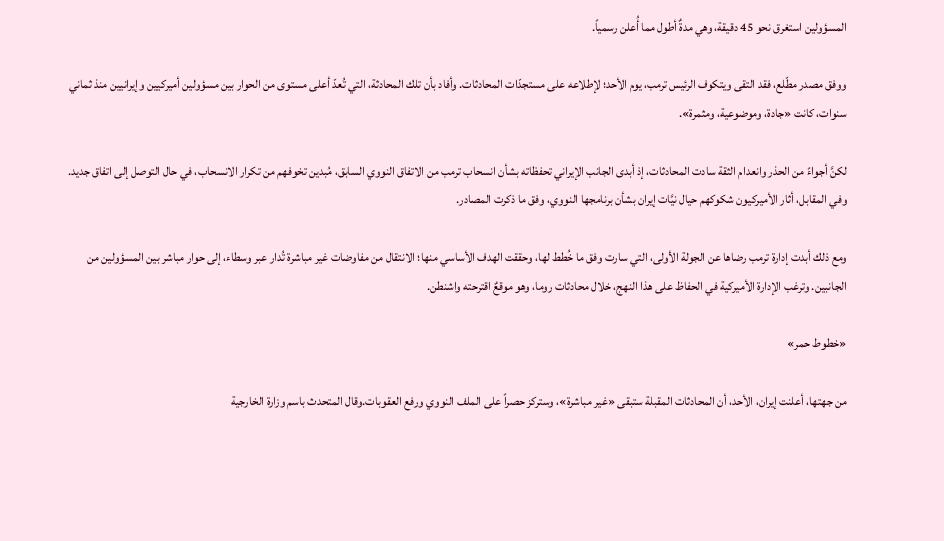المسؤولين استغرق نحو 45 دقيقة، وهي مدةٌ أطول مما أُعلن رسمياً.

ووفق مصدر مطّلع، فقد التقى ويتكوف الرئيس ترمب، يوم الأحد؛ لإطلاعه على مستجدّات المحادثات. وأفاد بأن تلك المحادثة، التي تُعدّ أعلى مستوى من الحوار بين مسؤولين أميركيين وإيرانيين منذ ثماني سنوات، كانت «جادة، وموضوعية، ومثمرة».

لكنَّ أجواءً من الحذر وانعدام الثقة سادت المحادثات، إذ أبدى الجانب الإيراني تحفظاته بشأن انسحاب ترمب من الاتفاق النووي السابق، مُبدين تخوفهم من تكرار الانسحاب، في حال التوصل إلى اتفاق جديد. وفي المقابل، أثار الأميركيون شكوكهم حيال نيَّات إيران بشأن برنامجها النووي، وفق ما ذكرت المصادر.

ومع ذلك أبدت إدارة ترمب رضاها عن الجولة الأولى، التي سارت وفق ما خُطط لها، وحققت الهدف الأساسي منها؛ الانتقال من مفاوضات غير مباشرة تُدار عبر وسطاء، إلى حوار مباشر بين المسؤولين من الجانبين. وترغب الإدارة الأميركية في الحفاظ على هذا النهج، خلال محادثات روما، وهو موقعٌ اقترحته واشنطن.

«خطوط حمر»

من جهتها، أعلنت إيران، الأحد، أن المحادثات المقبلة ستبقى «غير مباشرة»، وستركز حصراً على الملف النووي ورفع العقوبات.وقال المتحدث باسم وزارة الخارجية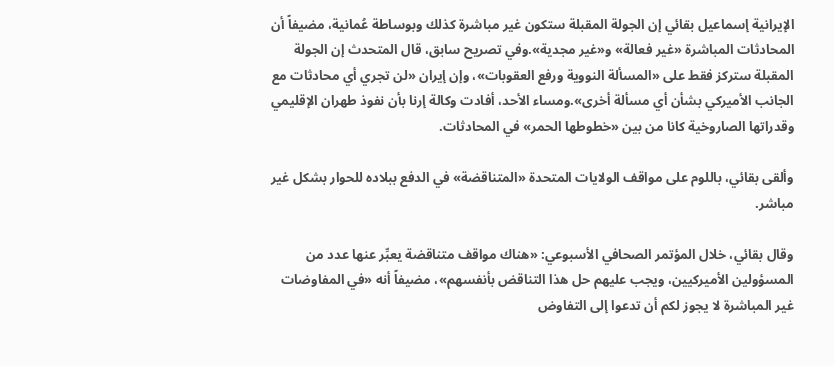الإيرانية إسماعيل بقائي إن الجولة المقبلة ستكون غير مباشرة كذلك وبوساطة عُمانية، مضيفاً أن المحادثات المباشرة «غير فعالة» و«غير مجدية».وفي تصريح سابق، قال المتحدث إن الجولة المقبلة ستركز فقط على «المسألة النووية ورفع العقوبات»، وإن إيران «لن تجري أي محادثات مع الجانب الأميركي بشأن أي مسألة أخرى».ومساء الأحد، أفادت وكالة إرنا بأن نفوذ طهران الإقليمي وقدراتها الصاروخية كانا من بين «خطوطها الحمر» في المحادثات.

وألقى بقائي، باللوم على مواقف الولايات المتحدة «المتناقضة» في الدفع ببلاده للحوار بشكل غير مباشر.

وقال بقائي، خلال المؤتمر الصحافي الأسبوعي: «هناك مواقف متناقضة يعبِّر عنها عدد من المسؤولين الأميركيين، ويجب عليهم حل هذا التناقض بأنفسهم»، مضيفاً أنه «في المفاوضات غير المباشرة لا يجوز لكم أن تدعوا إلى التفاوض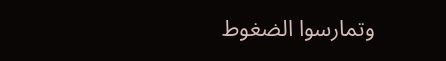وتمارسوا الضغوط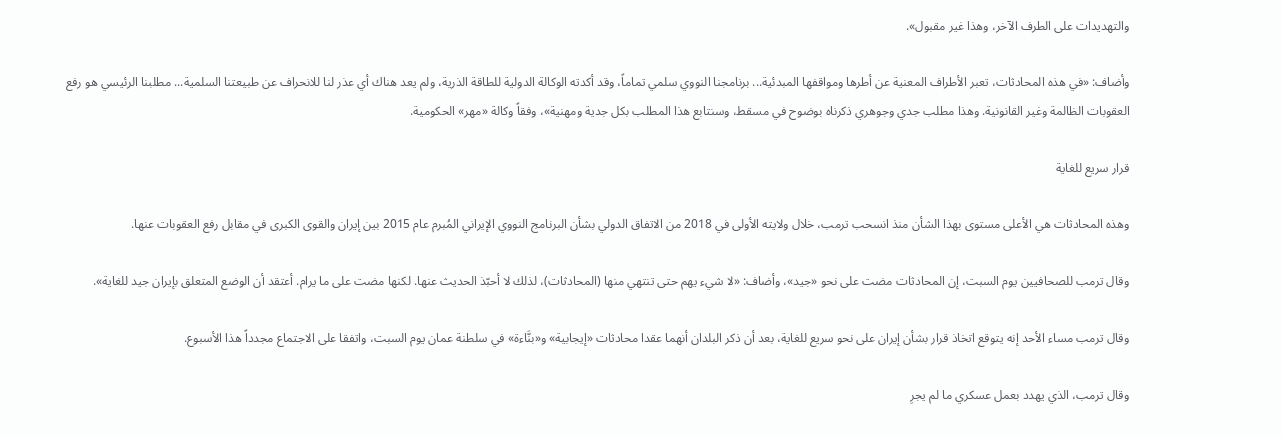والتهديدات على الطرف الآخر، وهذا غير مقبول».

وأضاف: «في هذه المحادثات، تعبر الأطراف المعنية عن أطرها ومواقفها المبدئية... برنامجنا النووي سلمي تماماً، وقد أكدته الوكالة الدولية للطاقة الذرية، ولم يعد هناك أي عذر لنا للانحراف عن طبيعتنا السلمية... مطلبنا الرئيسي هو رفع العقوبات الظالمة وغير القانونية. وهذا مطلب جدي وجوهري ذكرناه بوضوح في مسقط، وسنتابع هذا المطلب بكل جدية ومهنية»، وفقاً وكالة «مهر» الحكومية.

قرار سريع للغاية

وهذه المحادثات هي الأعلى مستوى بهذا الشأن منذ انسحب ترمب، خلال ولايته الأولى في 2018 من الاتفاق الدولي بشأن البرنامج النووي الإيراني المُبرم عام 2015 بين إيران والقوى الكبرى في مقابل رفع العقوبات عنها.

وقال ترمب للصحافيين يوم السبت، إن المحادثات مضت على نحو «جيد»، وأضاف: «لا شيء يهم حتى تنتهي منها (المحادثات)، لذلك لا أحبّذ الحديث عنها. لكنها مضت على ما يرام. أعتقد أن الوضع المتعلق بإيران جيد للغاية».

وقال ترمب مساء الأحد إنه يتوقع اتخاذ قرار بشأن إيران على نحو سريع للغاية، بعد أن ذكر البلدان أنهما عقدا محادثات «إيجابية» و«بنَّاءة» في سلطنة عمان يوم السبت، واتفقا على الاجتماع مجدداً هذا الأسبوع.

وقال ترمب، الذي يهدد بعمل عسكري ما لم يجرِ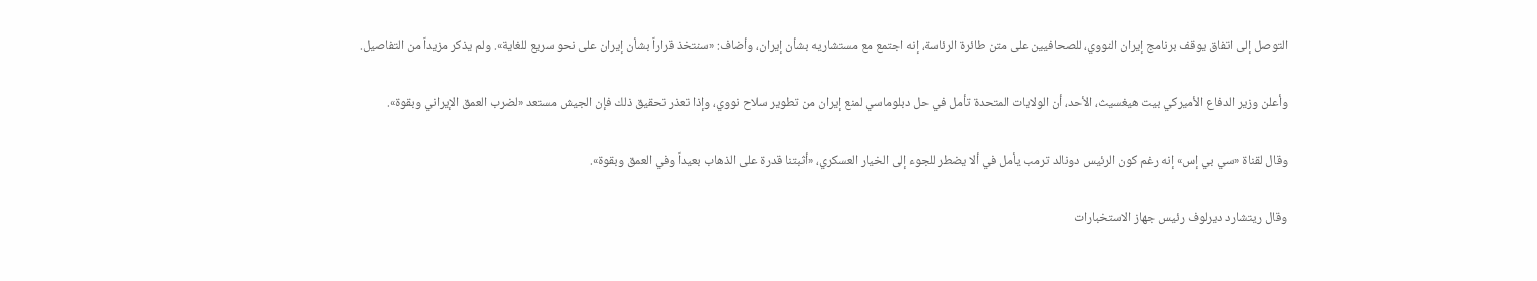التوصل إلى اتفاق يوقف برنامج إيران النووي، للصحافيين على متن طائرة الرئاسة، إنه اجتمع مع مستشاريه بشأن إيران، وأضاف: «سنتخذ قراراً بشأن إيران على نحو سريع للغاية». ولم يذكر مزيداً من التفاصيل.

وأعلن وزير الدفاع الأميركي بيت هيغسيث، الأحد، أن الولايات المتحدة تأمل في حل دبلوماسي لمنع إيران من تطوير سلاح نووي، وإذا تعذر تحقيق ذلك فإن الجيش مستعد «لضرب العمق الإيراني وبقوة».

وقال لقناة «سي بي إس» إنه رغم كون الرئيس دونالد ترمب يأمل في ألا يضطر للجوء إلى الخيار العسكري، «أثبتنا قدرة على الذهاب بعيداً وفي العمق وبقوة».

وقال ريتشارد ديرلوف رئيس جهاز الاستخبارات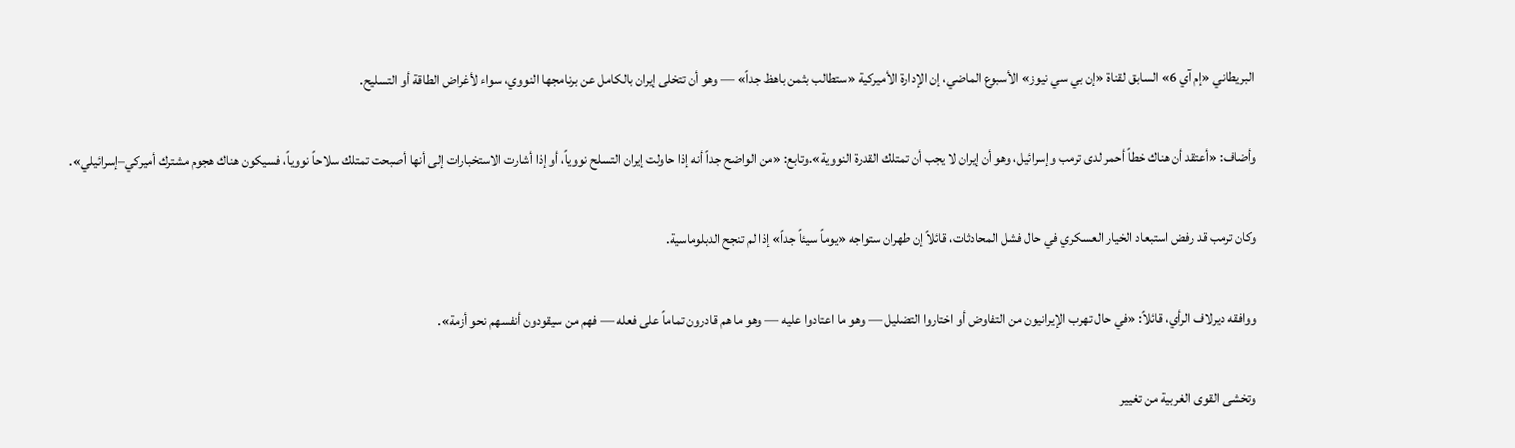البريطاني «إم آي 6» السابق لقناة «إن بي سي نيوز» الأسبوع الماضي، إن الإدارة الأميركية «ستطالب بثمن باهظ جداً» — وهو أن تتخلى إيران بالكامل عن برنامجها النووي، سواء لأغراض الطاقة أو التسليح.

وأضاف: «أعتقد أن هناك خطاً أحمر لدى ترمب وإسرائيل، وهو أن إيران لا يجب أن تمتلك القدرة النووية».وتابع: «من الواضح جداً أنه إذا حاولت إيران التسلح نووياً، أو إذا أشارت الاستخبارات إلى أنها أصبحت تمتلك سلاحاً نووياً، فسيكون هناك هجوم مشترك أميركي–إسرائيلي».

وكان ترمب قد رفض استبعاد الخيار العسكري في حال فشل المحادثات، قائلاً إن طهران ستواجه «يوماً سيئاً جداً» إذا لم تنجح الدبلوماسية.

ووافقه ديرلاف الرأي، قائلاً: «في حال تهرب الإيرانيون من التفاوض أو اختاروا التضليل — وهو ما اعتادوا عليه — وهو ما هم قادرون تماماً على فعله — فهم من سيقودون أنفسهم نحو أزمة».

وتخشى القوى الغربية من تغيير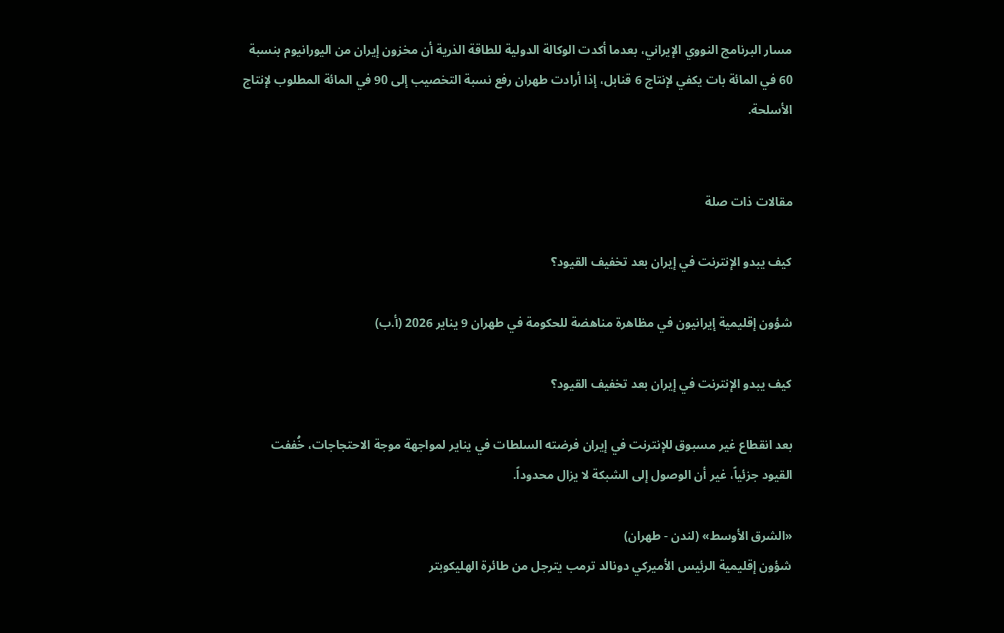مسار البرنامج النووي الإيراني، بعدما أكدت الوكالة الدولية للطاقة الذرية أن مخزون إيران من اليورانيوم بنسبة 60 في المائة بات يكفي لإنتاج 6 قنابل، إذا أرادت طهران رفع نسبة التخصيب إلى 90 في المائة المطلوب لإنتاج الأسلحة.


مقالات ذات صلة

كيف يبدو الإنترنت في إيران بعد تخفيف القيود؟

شؤون إقليمية إيرانيون في مظاهرة مناهضة للحكومة في طهران 9 يناير 2026 (أ.ب)

كيف يبدو الإنترنت في إيران بعد تخفيف القيود؟

بعد انقطاع غير مسبوق للإنترنت في إيران فرضته السلطات في يناير لمواجهة موجة الاحتجاجات، خُففت القيود جزئياً، غير أن الوصول إلى الشبكة لا يزال محدوداً.

«الشرق الأوسط» (لندن - طهران)
شؤون إقليمية الرئيس الأميركي دونالد ترمب يترجل من طائرة الهليكوبتر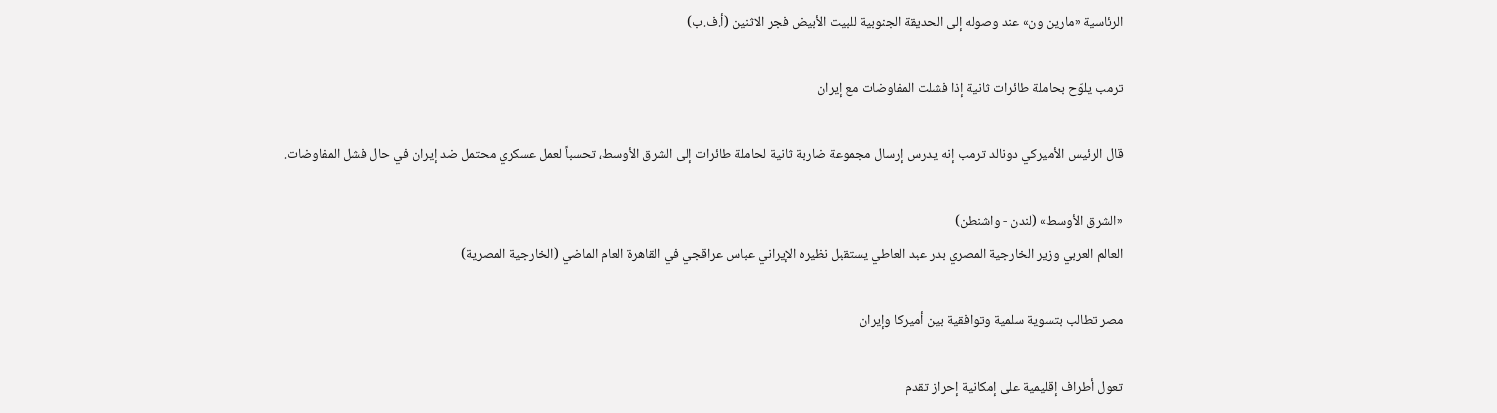الرئاسية «مارين ون» عند وصوله إلى الحديقة الجنوبية للبيت الأبيض فجر الاثنين (أ.ف.ب)

ترمب يلوّح بحاملة طائرات ثانية إذا فشلت المفاوضات مع إيران

قال الرئيس الأميركي دونالد ترمب إنه يدرس إرسال مجموعة ضاربة ثانية لحاملة طائرات إلى الشرق الأوسط، تحسباً لعمل عسكري محتمل ضد إيران في حال فشل المفاوضات.

«الشرق الأوسط» (لندن - واشنطن)
العالم العربي وزير الخارجية المصري بدر عبد العاطي يستقبل نظيره الإيراني عباس عراقجي في القاهرة العام الماضي (الخارجية المصرية)

مصر تطالب بتسوية سلمية وتوافقية بين أميركا وإيران

تعول أطراف إقليمية على إمكانية إحراز تقدم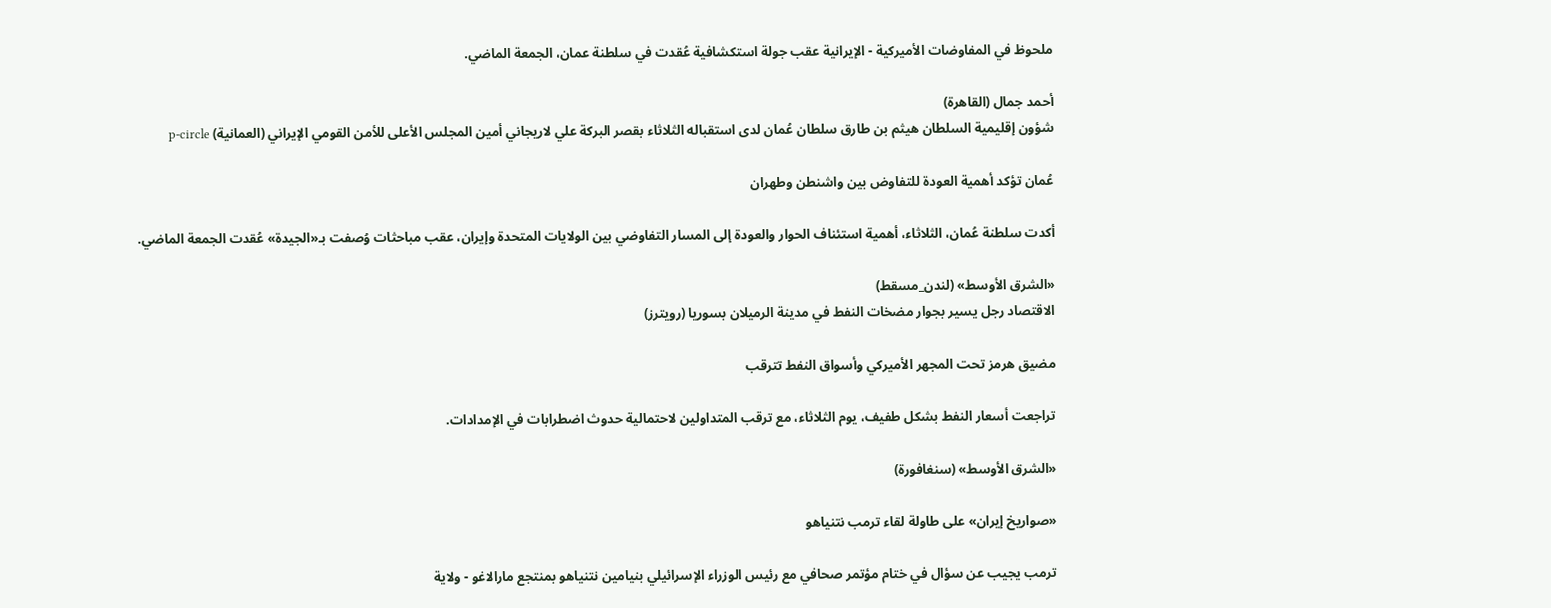ملحوظ في المفاوضات الأميركية - الإيرانية عقب جولة استكشافية عُقدت في سلطنة عمان، الجمعة الماضي.

أحمد جمال (القاهرة)
شؤون إقليمية السلطان هيثم بن طارق سلطان عُمان لدى استقباله الثلاثاء بقصر البركة علي لاريجاني أمين المجلس الأعلى للأمن القومي الإيراني (العمانية) p-circle

عُمان تؤكد أهمية العودة للتفاوض بين واشنطن وطهران

أكدت سلطنة عُمان، الثلاثاء، أهمية استئناف الحوار والعودة إلى المسار التفاوضي بين الولايات المتحدة وإيران، عقب مباحثات وُصفت بـ«الجيدة» عُقدت الجمعة الماضي.

«الشرق الأوسط» (لندن_مسقط)
الاقتصاد رجل يسير بجوار مضخات النفط في مدينة الرميلان بسوريا (رويترز)

مضيق هرمز تحت المجهر الأميركي وأسواق النفط تترقب

تراجعت أسعار النفط بشكل طفيف، يوم الثلاثاء، مع ترقب المتداولين لاحتمالية حدوث اضطرابات في الإمدادات.

«الشرق الأوسط» (سنغافورة)

«صواريخ إيران» على طاولة لقاء ترمب نتنياهو

ترمب يجيب عن سؤال في ختام مؤتمر صحافي مع رئيس الوزراء الإسرائيلي بنيامين نتنياهو بمنتجع مارالاغو - ولاية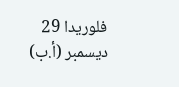فلوريدا 29 ديسمبر (أ.ب)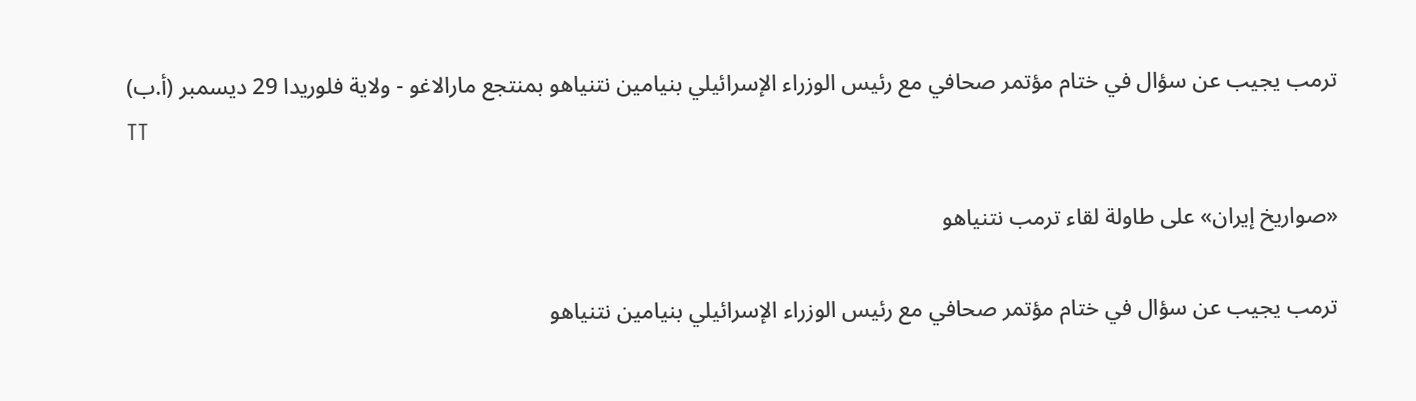ترمب يجيب عن سؤال في ختام مؤتمر صحافي مع رئيس الوزراء الإسرائيلي بنيامين نتنياهو بمنتجع مارالاغو - ولاية فلوريدا 29 ديسمبر (أ.ب)
TT

«صواريخ إيران» على طاولة لقاء ترمب نتنياهو

ترمب يجيب عن سؤال في ختام مؤتمر صحافي مع رئيس الوزراء الإسرائيلي بنيامين نتنياهو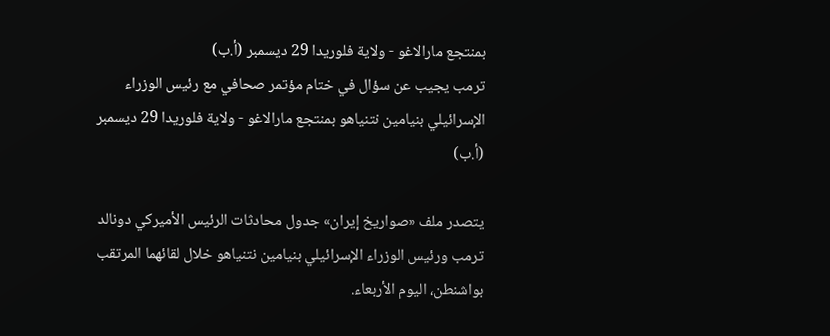بمنتجع مارالاغو - ولاية فلوريدا 29 ديسمبر (أ.ب)
ترمب يجيب عن سؤال في ختام مؤتمر صحافي مع رئيس الوزراء الإسرائيلي بنيامين نتنياهو بمنتجع مارالاغو - ولاية فلوريدا 29 ديسمبر (أ.ب)

يتصدر ملف «صواريخ إيران» جدول محادثات الرئيس الأميركي دونالد ترمب ورئيس الوزراء الإسرائيلي بنيامين نتنياهو خلال لقائهما المرتقب بواشنطن، اليوم الأربعاء.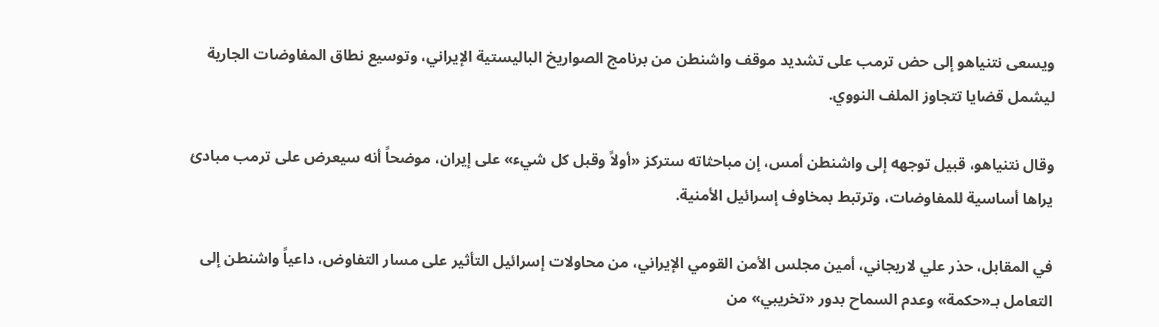ويسعى نتنياهو إلى حض ترمب على تشديد موقف واشنطن من برنامج الصواريخ الباليستية الإيراني، وتوسيع نطاق المفاوضات الجارية ليشمل قضايا تتجاوز الملف النووي.

وقال نتنياهو، قبيل توجهه إلى واشنطن أمس، إن مباحثاته ستركز «أولاً وقبل كل شيء» على إيران، موضحاً أنه سيعرض على ترمب مبادئ يراها أساسية للمفاوضات، وترتبط بمخاوف إسرائيل الأمنية.

في المقابل، حذر علي لاريجاني، أمين مجلس الأمن القومي الإيراني، من محاولات إسرائيل التأثير على مسار التفاوض، داعياً واشنطن إلى التعامل بـ«حكمة» وعدم السماح بدور «تخريبي» من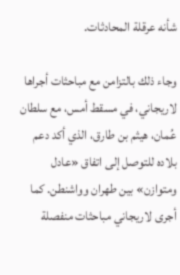شأنه عرقلة المحادثات.

وجاء ذلك بالتزامن مع مباحثات أجراها لاريجاني، في مسقط أمس، مع سلطان عُمان، هيثم بن طارق، الذي أكد دعم بلاده للتوصل إلى اتفاق «عادل ومتوازن» بين طهران وواشنطن. كما أجرى لاريجاني مباحثات منفصلة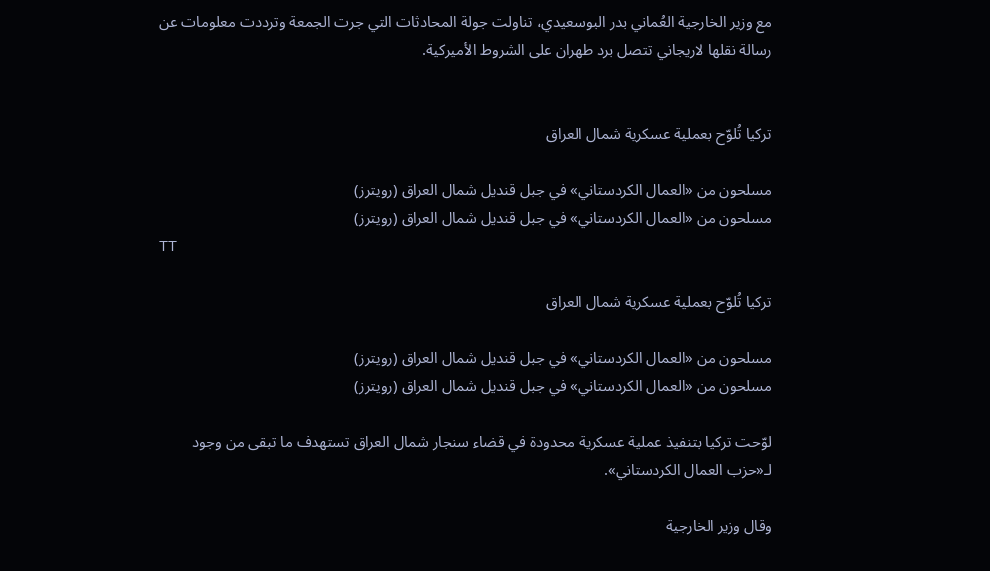مع وزير الخارجية العُماني بدر البوسعيدي، تناولت جولة المحادثات التي جرت الجمعة وترددت معلومات عن رسالة نقلها لاريجاني تتصل برد طهران على الشروط الأميركية.


تركيا تُلوّح بعملية عسكرية شمال العراق

مسلحون من «العمال الكردستاني» في جبل قنديل شمال العراق (رويترز)
مسلحون من «العمال الكردستاني» في جبل قنديل شمال العراق (رويترز)
TT

تركيا تُلوّح بعملية عسكرية شمال العراق

مسلحون من «العمال الكردستاني» في جبل قنديل شمال العراق (رويترز)
مسلحون من «العمال الكردستاني» في جبل قنديل شمال العراق (رويترز)

لوّحت تركيا بتنفيذ عملية عسكرية محدودة في قضاء سنجار شمال العراق تستهدف ما تبقى من وجود لـ«حزب العمال الكردستاني».

وقال وزير الخارجية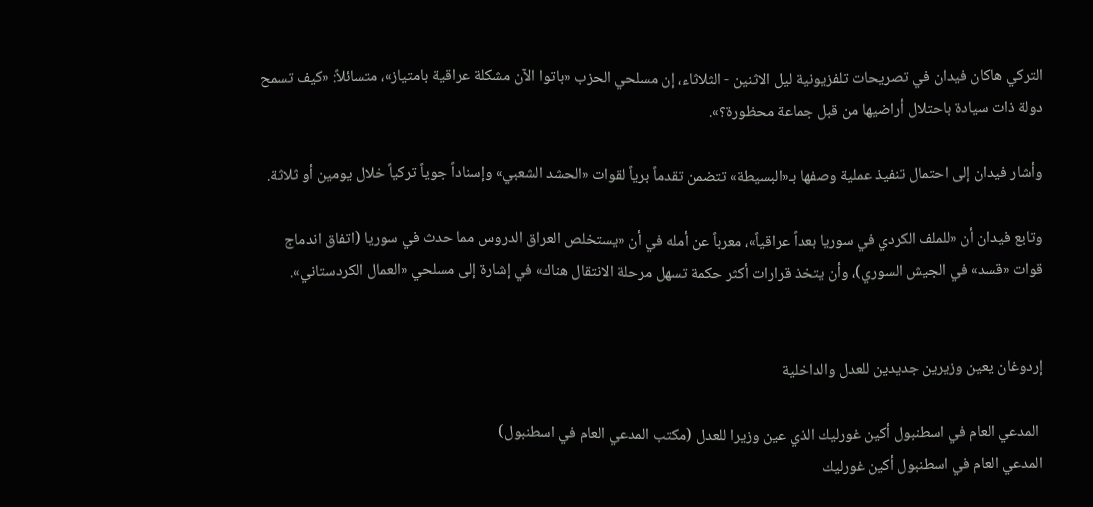التركي هاكان فيدان في تصريحات تلفزيونية ليل الاثنين - الثلاثاء، إن مسلحي الحزب «باتوا الآن مشكلة عراقية بامتياز»، متسائلاً: «كيف تسمح دولة ذات سيادة باحتلال أراضيها من قبل جماعة محظورة؟».

وأشار فيدان إلى احتمال تنفيذ عملية وصفها بـ«البسيطة» تتضمن تقدماً برياً لقوات «الحشد الشعبي» وإسناداً جوياً تركياً خلال يومين أو ثلاثة.

وتابع فيدان أن «للملف الكردي في سوريا بعداً عراقياً»، معرباً عن أمله في أن «يستخلص العراق الدروس مما حدث في سوريا (اتفاق اندماج قوات «قسد» في الجيش السوري)، وأن يتخذ قرارات أكثر حكمة تسهل مرحلة الانتقال هناك» في إشارة إلى مسلحي «العمال الكردستاني».


إردوغان يعين وزيرين جديدين للعدل والداخلية

 المدعي العام في اسطنبول أكين غورليك الذي عين وزيرا للعدل (مكتب المدعي العام في اسطنبول)
المدعي العام في اسطنبول أكين غورليك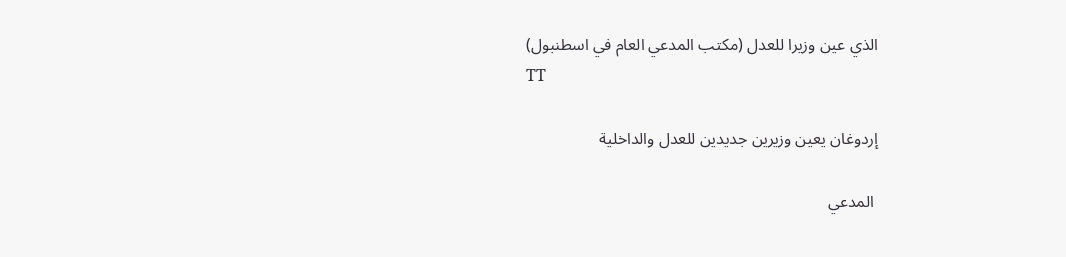الذي عين وزيرا للعدل (مكتب المدعي العام في اسطنبول)
TT

إردوغان يعين وزيرين جديدين للعدل والداخلية

 المدعي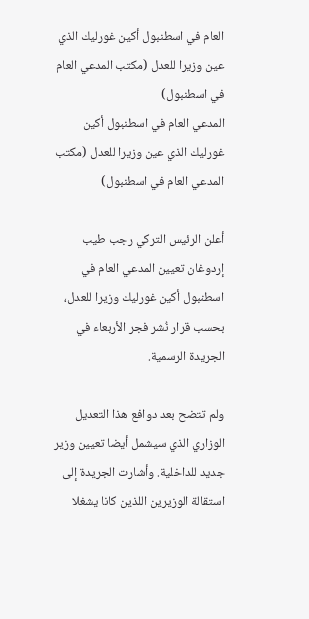العام في اسطنبول أكين غورليك الذي عين وزيرا للعدل (مكتب المدعي العام في اسطنبول)
المدعي العام في اسطنبول أكين غورليك الذي عين وزيرا للعدل (مكتب المدعي العام في اسطنبول)

أعلن الرئيس التركي رجب طيب إردوغان تعيين المدعي العام في اسطنبول أكين غورليك وزيرا للعدل، بحسب قرار نُشر فجر الأربعاء في الجريدة الرسمية.

ولم تتضح بعد دوافع هذا التعديل الوزاري الذي سيشمل أيضا تعيين وزير جديد للداخلية. وأشارت الجريدة إلى استقالة الوزيرين اللذين كانا يشغلا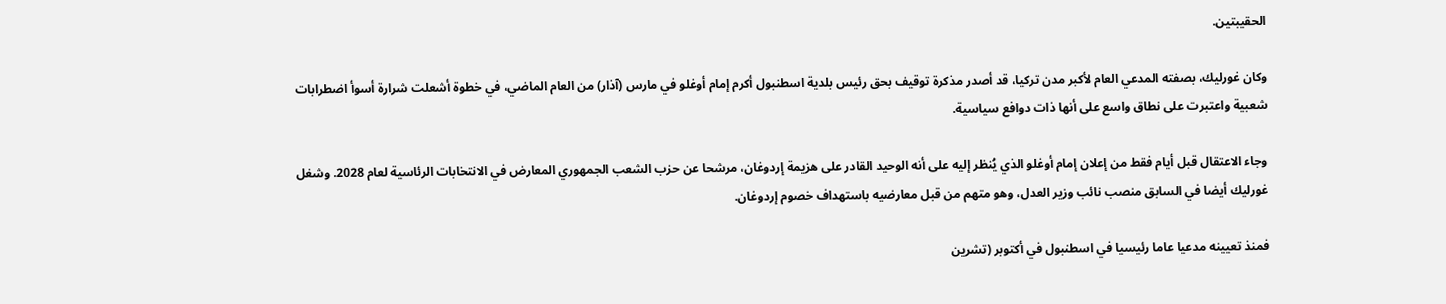الحقيبتين.

وكان غورليك، بصفته المدعي العام لأكبر مدن تركيا، قد أصدر مذكرة توقيف بحق رئيس بلدية اسطنبول أكرم إمام أوغلو في مارس (آذار) من العام الماضي، في خطوة أشعلت شرارة أسوأ اضطرابات شعبية واعتبرت على نطاق واسع على أنها ذات دوافع سياسية.

وجاء الاعتقال قبل أيام فقط من إعلان إمام أوغلو الذي يُنظر إليه على أنه الوحيد القادر على هزيمة إردوغان، مرشحا عن حزب الشعب الجمهوري المعارض في الانتخابات الرئاسية لعام 2028. وشغل غورليك أيضا في السابق منصب نائب وزير العدل، وهو متهم من قبل معارضيه باستهداف خصوم إردوغان.

فمنذ تعيينه مدعيا عاما رئيسيا في اسطنبول في أكتوبر (تشرين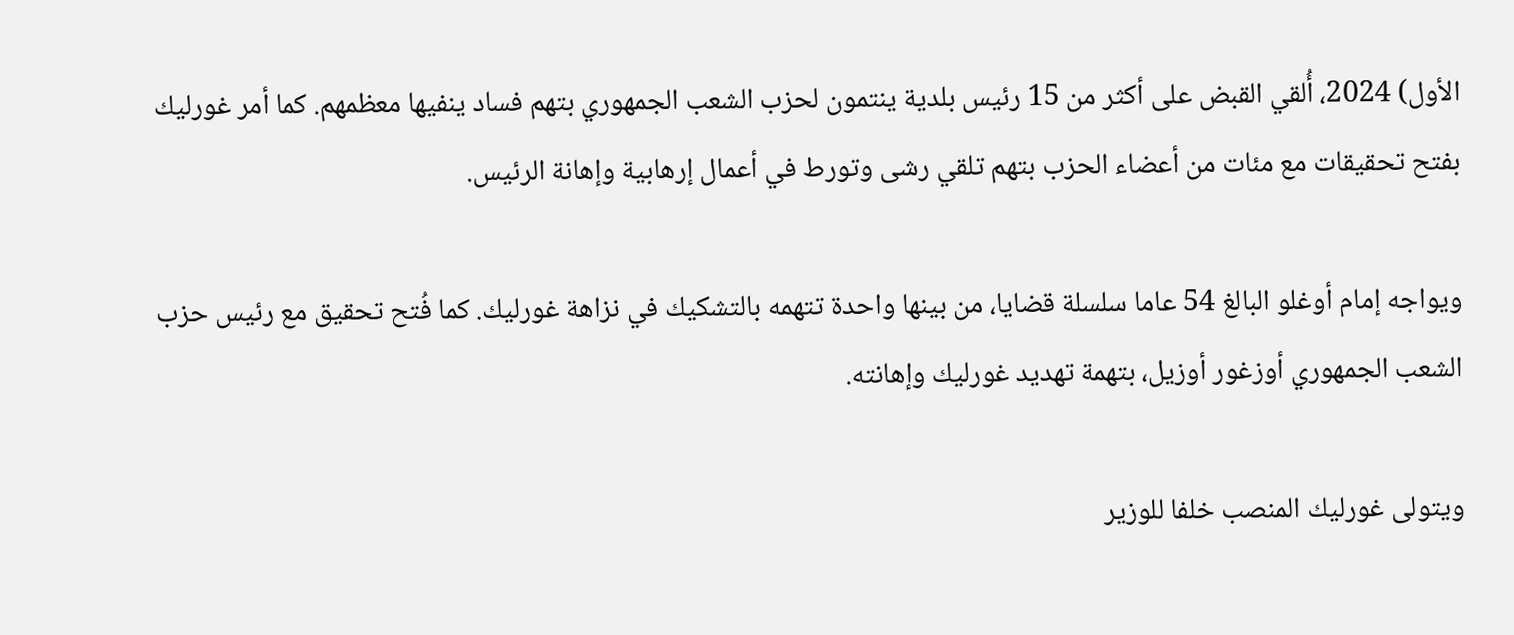الأول) 2024، أُلقي القبض على أكثر من 15 رئيس بلدية ينتمون لحزب الشعب الجمهوري بتهم فساد ينفيها معظمهم. كما أمر غورليك بفتح تحقيقات مع مئات من أعضاء الحزب بتهم تلقي رشى وتورط في أعمال إرهابية وإهانة الرئيس.

ويواجه إمام أوغلو البالغ 54 عاما سلسلة قضايا، من بينها واحدة تتهمه بالتشكيك في نزاهة غورليك. كما فُتح تحقيق مع رئيس حزب الشعب الجمهوري أوزغور أوزيل، بتهمة تهديد غورليك وإهانته.

ويتولى غورليك المنصب خلفا للوزير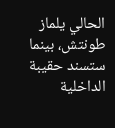الحالي يلماز طونتش، بينما ستسند حقيبة الداخلية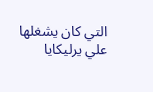التي كان يشغلها علي يرليكايا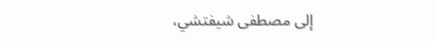إلى مصطفى شيفتشي،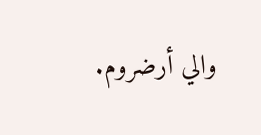والي أرضروم.